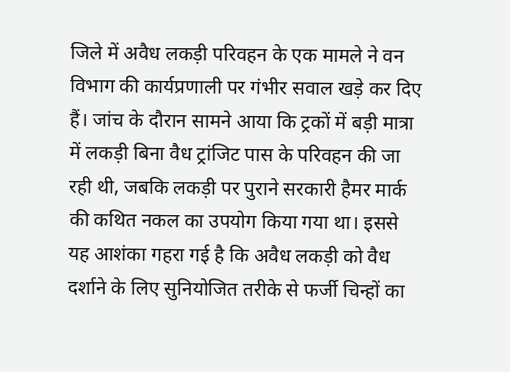जिले में अवैध लकड़ी परिवहन के एक मामले ने वन विभाग की कार्यप्रणाली पर गंभीर सवाल खड़े कर दिए हैं। जांच के दौरान सामने आया कि ट्रकों में बड़ी मात्रा में लकड़ी बिना वैध ट्रांजिट पास के परिवहन की जा रही थी, जबकि लकड़ी पर पुराने सरकारी हैमर मार्क की कथित नकल का उपयोग किया गया था। इससे यह आशंका गहरा गई है कि अवैध लकड़ी को वैध दर्शाने के लिए सुनियोजित तरीके से फर्जी चिन्हों का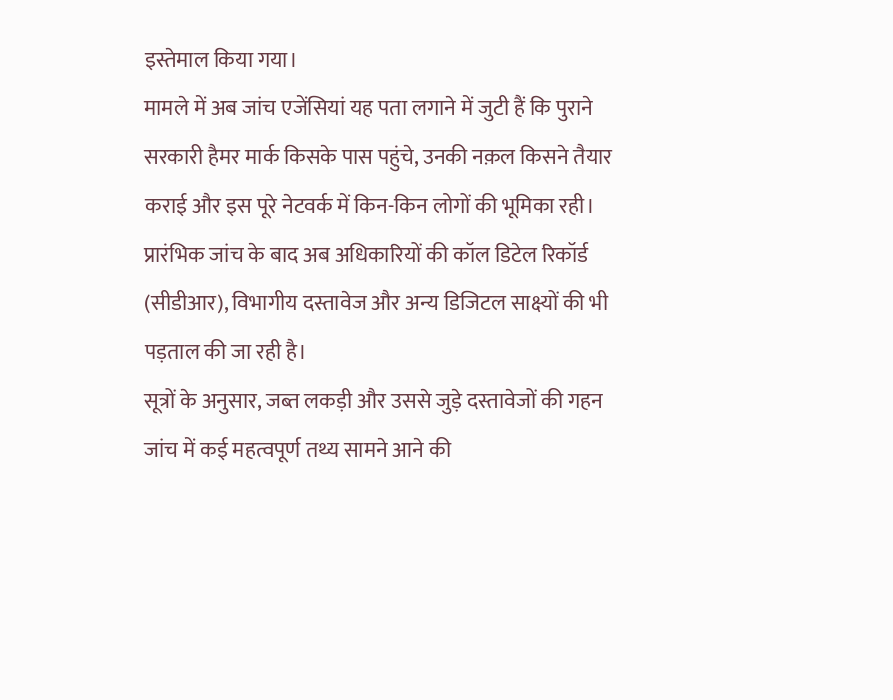इस्तेमाल किया गया।
मामले में अब जांच एजेंसियां यह पता लगाने में जुटी हैं कि पुराने सरकारी हैमर मार्क किसके पास पहुंचे, उनकी नक़ल किसने तैयार कराई और इस पूरे नेटवर्क में किन-किन लोगों की भूमिका रही। प्रारंभिक जांच के बाद अब अधिकारियों की कॉल डिटेल रिकॉर्ड (सीडीआर), विभागीय दस्तावेज और अन्य डिजिटल साक्ष्यों की भी पड़ताल की जा रही है।
सूत्रों के अनुसार, जब्त लकड़ी और उससे जुड़े दस्तावेजों की गहन जांच में कई महत्वपूर्ण तथ्य सामने आने की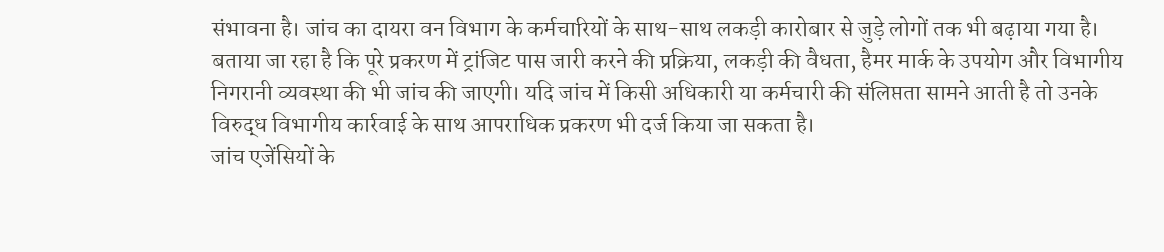संभावना है। जांच का दायरा वन विभाग के कर्मचारियों के साथ-साथ लकड़ी कारोबार से जुड़े लोगों तक भी बढ़ाया गया है।
बताया जा रहा है कि पूरे प्रकरण में ट्रांजिट पास जारी करने की प्रक्रिया, लकड़ी की वैधता, हैमर मार्क के उपयोग और विभागीय निगरानी व्यवस्था की भी जांच की जाएगी। यदि जांच में किसी अधिकारी या कर्मचारी की संलिप्तता सामने आती है तो उनके विरुद्ध विभागीय कार्रवाई के साथ आपराधिक प्रकरण भी दर्ज किया जा सकता है।
जांच एजेंसियों के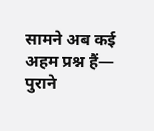सामने अब कई अहम प्रश्न हैं— पुराने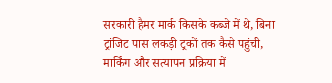सरकारी हैमर मार्क किसके कब्जे में थे, बिना ट्रांजिट पास लकड़ी ट्रकों तक कैसे पहुंची, मार्किंग और सत्यापन प्रक्रिया में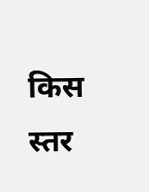किस स्तर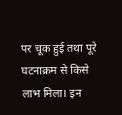पर चूक हुई तथा पूरे घटनाक्रम से किसे लाभ मिला। इन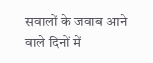सवालों के जवाब आने वाले दिनों में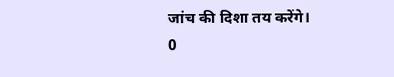जांच की दिशा तय करेंगे।
0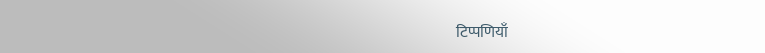टिप्पणियाँ